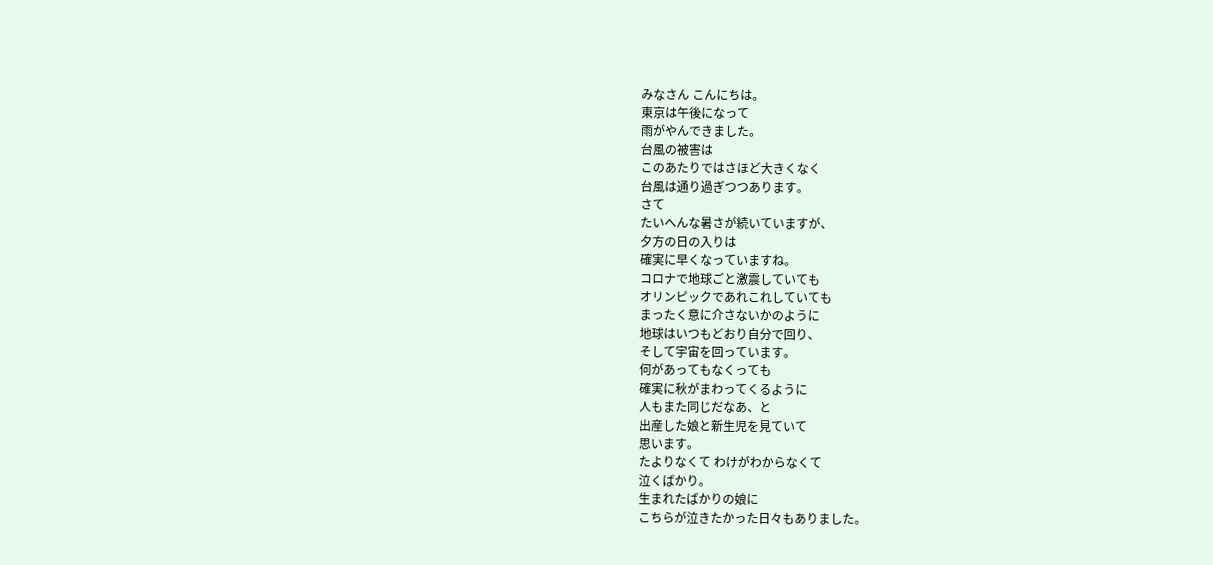みなさん こんにちは。
東京は午後になって
雨がやんできました。
台風の被害は
このあたりではさほど大きくなく
台風は通り過ぎつつあります。
さて
たいへんな暑さが続いていますが、
夕方の日の入りは
確実に早くなっていますね。
コロナで地球ごと激震していても
オリンピックであれこれしていても
まったく意に介さないかのように
地球はいつもどおり自分で回り、
そして宇宙を回っています。
何があってもなくっても
確実に秋がまわってくるように
人もまた同じだなあ、と
出産した娘と新生児を見ていて
思います。
たよりなくて わけがわからなくて
泣くばかり。
生まれたばかりの娘に
こちらが泣きたかった日々もありました。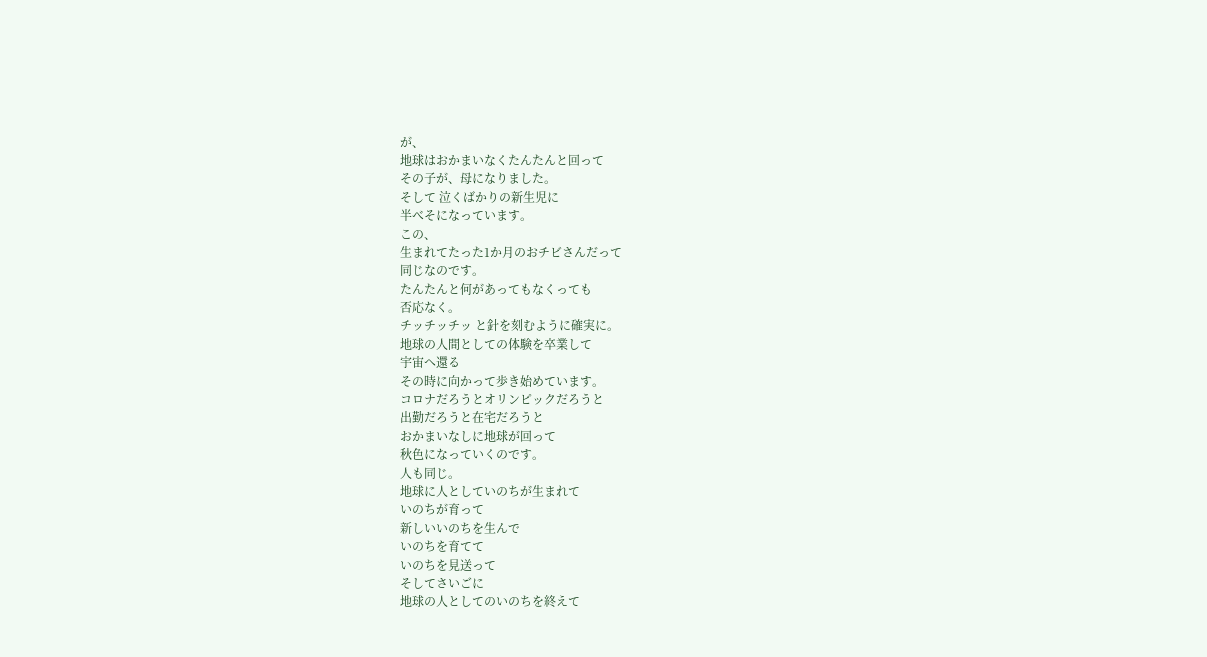が、
地球はおかまいなくたんたんと回って
その子が、母になりました。
そして 泣くばかりの新生児に
半べそになっています。
この、
生まれてたった1か月のおチビさんだって
同じなのです。
たんたんと何があってもなくっても
否応なく。
チッチッチッ と針を刻むように確実に。
地球の人間としての体験を卒業して
宇宙へ還る
その時に向かって歩き始めています。
コロナだろうとオリンピックだろうと
出勤だろうと在宅だろうと
おかまいなしに地球が回って
秋色になっていくのです。
人も同じ。
地球に人としていのちが生まれて
いのちが育って
新しいいのちを生んで
いのちを育てて
いのちを見送って
そしてさいごに
地球の人としてのいのちを終えて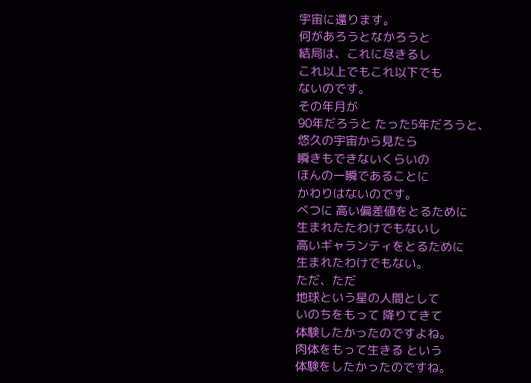宇宙に還ります。
何があろうとなかろうと
結局は、これに尽きるし
これ以上でもこれ以下でも
ないのです。
その年月が
90年だろうと たった5年だろうと、
悠久の宇宙から見たら
瞬きもできないくらいの
ほんの一瞬であることに
かわりはないのです。
べつに 高い偏差値をとるために
生まれたたわけでもないし
高いギャランティをとるために
生まれたわけでもない。
ただ、ただ
地球という星の人間として
いのちをもって 降りてきて
体験したかったのですよね。
肉体をもって生きる という
体験をしたかったのですね。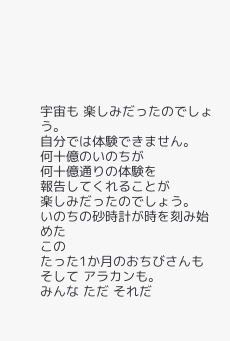宇宙も 楽しみだったのでしょう。
自分では体験できません。
何十億のいのちが
何十億通りの体験を
報告してくれることが
楽しみだったのでしょう。
いのちの砂時計が時を刻み始めた
この
たった1か月のおちびさんも
そして アラカンも。
みんな ただ それだ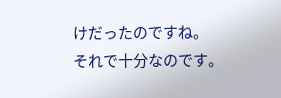けだったのですね。
それで十分なのです。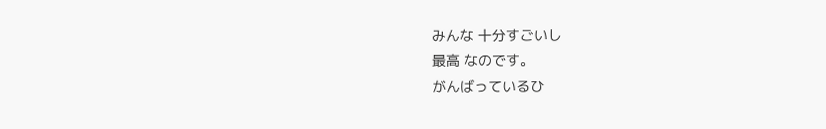みんな 十分すごいし
最高 なのです。
がんばっているひ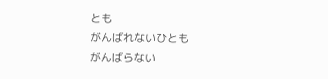とも
がんばれないひとも
がんばらない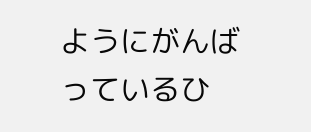ようにがんばっているひ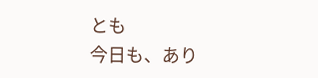とも
今日も、あり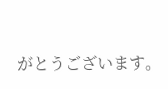がとうございます。